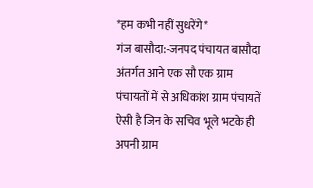*हम कभी नहीं सुधरेंगे*
गंज बासौदा:-जनपद पंचायत बासौदा अंतर्गत आने एक सौ एक ग्राम पंचायतों में से अधिकांश ग्राम पंचायतें ऐसी है जिन के सचिव भूले भटके ही अपनी ग्राम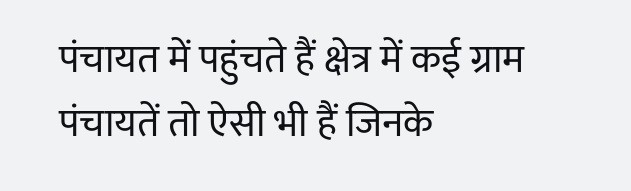पंचायत में पहुंचते हैं क्षेत्र में कई ग्राम पंचायतें तो ऐसी भी हैं जिनके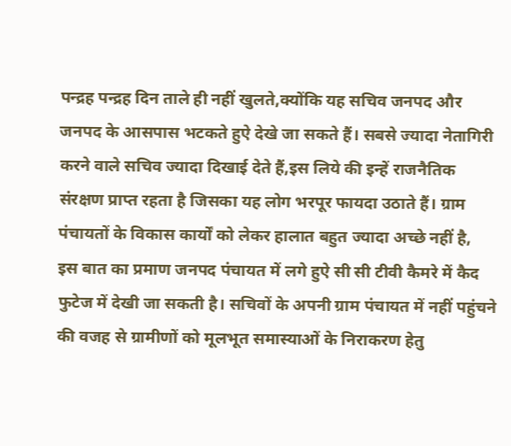पन्द्रह पन्द्रह दिन ताले ही नहीं खुलते,क्योंकि यह सचिव जनपद और जनपद के आसपास भटकते हुऐ देखे जा सकते हैं। सबसे ज्यादा नेतागिरी करने वाले सचिव ज्यादा दिखाई देते हैं,इस लिये की इन्हें राजनैतिक संरक्षण प्राप्त रहता है जिसका यह लोग भरपूर फायदा उठाते हैं। ग्राम पंचायतों के विकास कार्यों को लेकर हालात बहुत ज्यादा अच्छे नहीं है,
इस बात का प्रमाण जनपद पंचायत में लगे हुऐ सी सी टीवी कैमरे में कैद फुटेज में देखी जा सकती है। सचिवों के अपनी ग्राम पंचायत में नहीं पहुंचने की वजह से ग्रामीणों को मूलभूत समास्याओं के निराकरण हेतु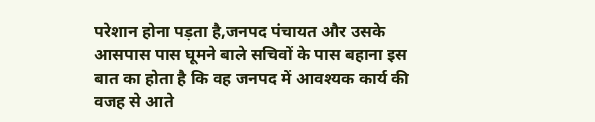परेशान होना पड़ता है,जनपद पंचायत और उसके आसपास पास घूमने बाले सचिवों के पास बहाना इस बात का होता है कि वह जनपद में आवश्यक कार्य की वजह से आते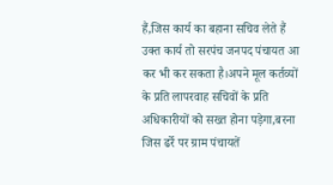हैं,जिस कार्य का बहाना सचिव लेते हैं उक्त कार्य तो सरपंच जनपद पंचायत आ कर भी कर सकता है।अपने मूल कर्तव्यों के प्रति लापरवाह सचिवों के प्रति अधिकारीयों को सख्त होना पड़ेगा,बरना जिस ढर्रे पर ग्राम पंचायतें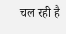चल रही है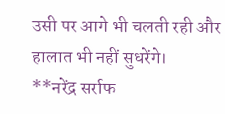उसी पर आगे भी चलती रही और हालात भी नहीं सुधरेंगे।
**नरेंद्र सर्राफ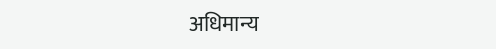अधिमान्य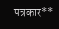पत्रकार**